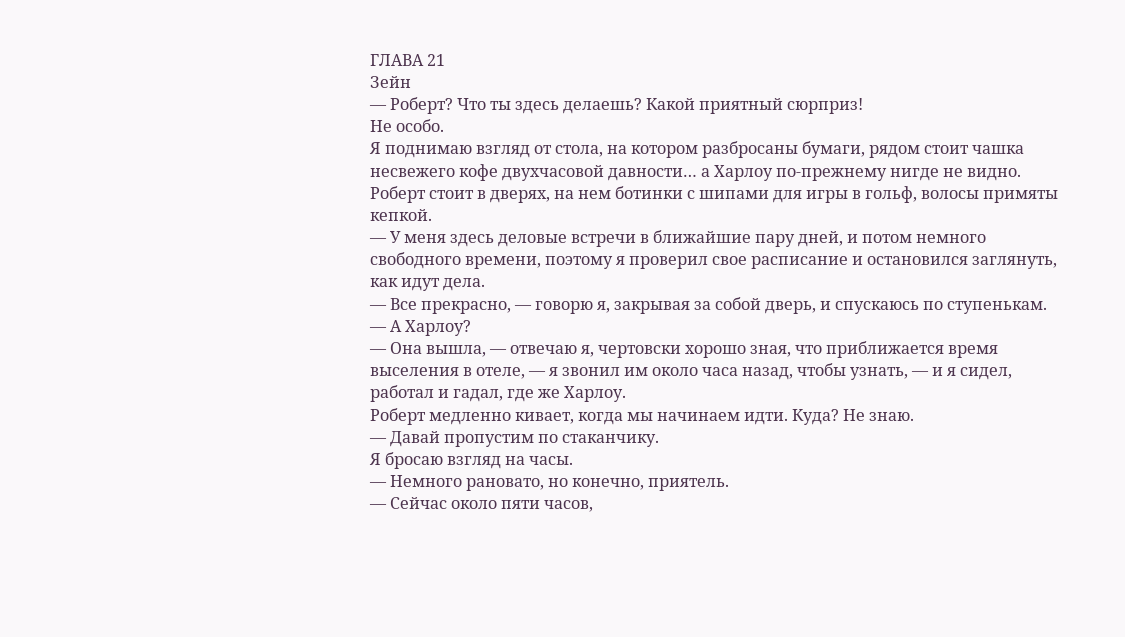ГЛАВА 21
Зейн
— Роберт? Что ты здесь делаешь? Какой приятный сюрприз!
Не особо.
Я поднимаю взгляд от стола, на котором разбросаны бумаги, рядом стоит чашка несвежего кофе двухчасовой давности… а Харлоу по-прежнему нигде не видно. Роберт стоит в дверях, на нем ботинки с шипами для игры в гольф, волосы примяты кепкой.
— У меня здесь деловые встречи в ближайшие пару дней, и потом немного свободного времени, поэтому я проверил свое расписание и остановился заглянуть, как идут дела.
— Все прекрасно, — говорю я, закрывая за собой дверь, и спускаюсь по ступенькам.
— А Харлоу?
— Она вышла, — отвечаю я, чертовски хорошо зная, что приближается время выселения в отеле, — я звонил им около часа назад, чтобы узнать, — и я сидел, работал и гадал, где же Харлоу.
Роберт медленно кивает, когда мы начинаем идти. Куда? Не знаю.
— Давай пропустим по стаканчику.
Я бросаю взгляд на часы.
— Немного рановато, но конечно, приятель.
— Сейчас около пяти часов,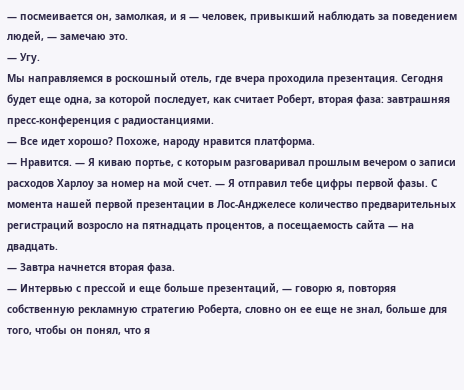— посмеивается он, замолкая, и я — человек, привыкший наблюдать за поведением людей, — замечаю это.
— Угу.
Мы направляемся в роскошный отель, где вчера проходила презентация. Сегодня будет еще одна, за которой последует, как считает Роберт, вторая фаза: завтрашняя пресс-конференция с радиостанциями.
— Все идет хорошо? Похоже, народу нравится платформа.
— Нравится. — Я киваю портье, с которым разговаривал прошлым вечером о записи расходов Харлоу за номер на мой счет. — Я отправил тебе цифры первой фазы. С момента нашей первой презентации в Лос-Анджелесе количество предварительных регистраций возросло на пятнадцать процентов, а посещаемость сайта — на двадцать.
— Завтра начнется вторая фаза.
— Интервью с прессой и еще больше презентаций, — говорю я, повторяя собственную рекламную стратегию Роберта, словно он ее еще не знал, больше для того, чтобы он понял, что я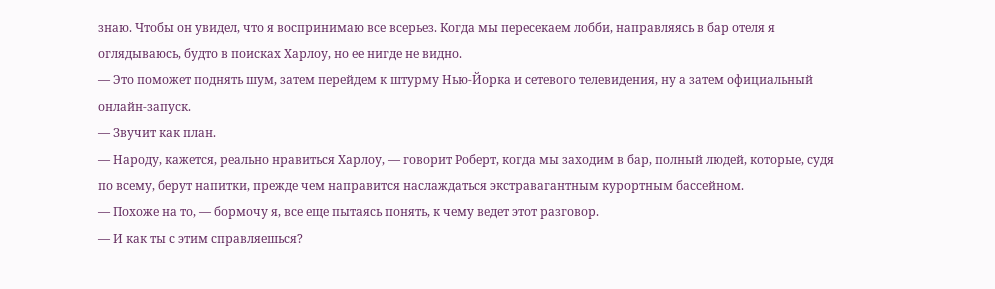знаю. Чтобы он увидел, что я воспринимаю все всерьез. Когда мы пересекаем лобби, направляясь в бар отеля я оглядываюсь, будто в поисках Харлоу, но ее нигде не видно.
— Это поможет поднять шум, затем перейдем к штурму Нью-Йорка и сетевого телевидения, ну а затем официальный онлайн-запуск.
— Звучит как план.
— Народу, кажется, реально нравиться Харлоу, — говорит Роберт, когда мы заходим в бар, полный людей, которые, судя по всему, берут напитки, прежде чем направится наслаждаться экстравагантным курортным бассейном.
— Похоже на то, — бормочу я, все еще пытаясь понять, к чему ведет этот разговор.
— И как ты с этим справляешься?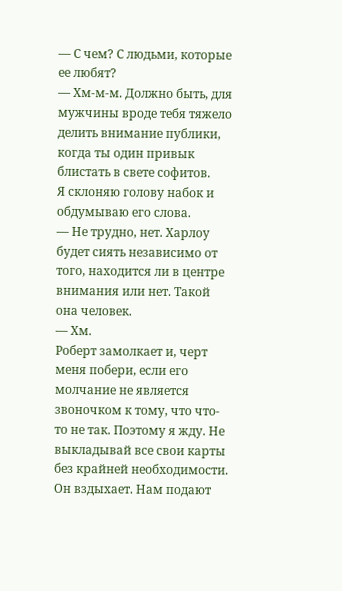— С чем? С людьми, которые ее любят?
— Хм-м-м. Должно быть, для мужчины вроде тебя тяжело делить внимание публики, когда ты один привык блистать в свете софитов.
Я склоняю голову набок и обдумываю его слова.
— Не трудно, нет. Харлоу будет сиять независимо от того, находится ли в центре внимания или нет. Такой она человек.
— Хм.
Роберт замолкает и, черт меня побери, если его молчание не является звоночком к тому, что что-то не так. Поэтому я жду. Не выкладывай все свои карты без крайней необходимости.
Он вздыхает. Нам подают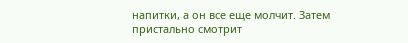напитки, а он все еще молчит. Затем пристально смотрит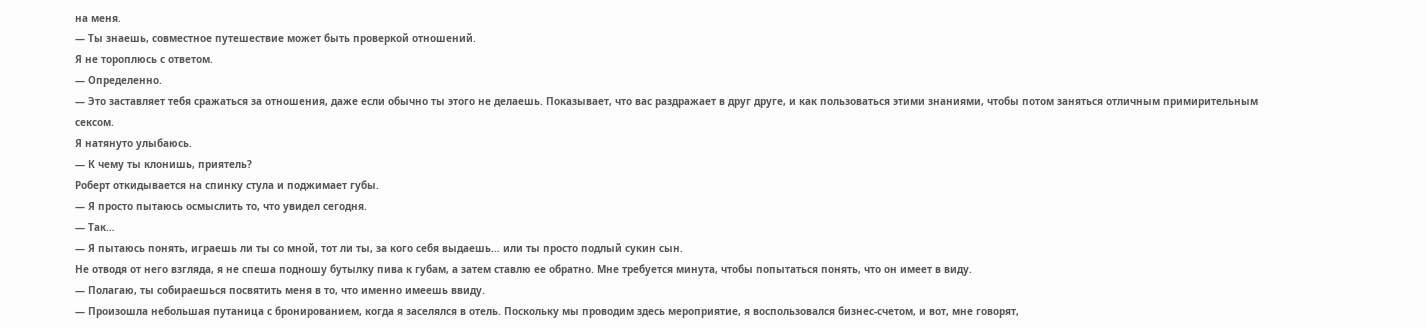на меня.
— Ты знаешь, совместное путешествие может быть проверкой отношений.
Я не тороплюсь с ответом.
— Определенно.
— Это заставляет тебя сражаться за отношения, даже если обычно ты этого не делаешь. Показывает, что вас раздражает в друг друге, и как пользоваться этими знаниями, чтобы потом заняться отличным примирительным сексом.
Я натянуто улыбаюсь.
— К чему ты клонишь, приятель?
Роберт откидывается на спинку стула и поджимает губы.
— Я просто пытаюсь осмыслить то, что увидел сегодня.
— Так…
— Я пытаюсь понять, играешь ли ты со мной, тот ли ты, за кого себя выдаешь… или ты просто подлый сукин сын.
Не отводя от него взгляда, я не спеша подношу бутылку пива к губам, а затем ставлю ее обратно. Мне требуется минута, чтобы попытаться понять, что он имеет в виду.
— Полагаю, ты собираешься посвятить меня в то, что именно имеешь ввиду.
— Произошла небольшая путаница с бронированием, когда я заселялся в отель. Поскольку мы проводим здесь мероприятие, я воспользовался бизнес-счетом, и вот, мне говорят,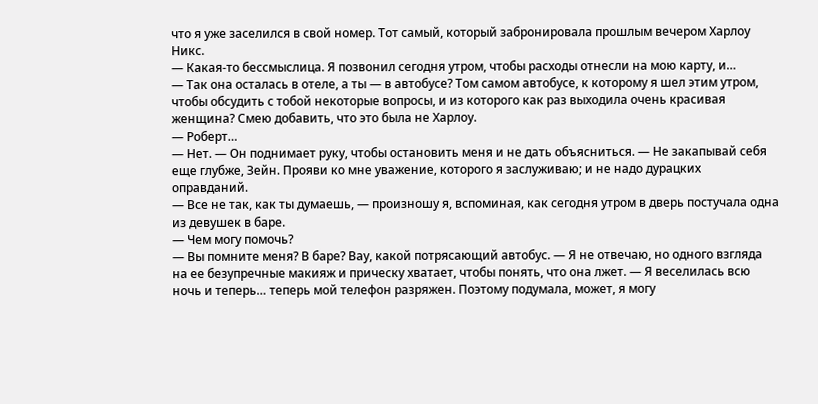что я уже заселился в свой номер. Тот самый, который забронировала прошлым вечером Харлоу Никс.
— Какая-то бессмыслица. Я позвонил сегодня утром, чтобы расходы отнесли на мою карту, и…
— Так она осталась в отеле, а ты — в автобусе? Том самом автобусе, к которому я шел этим утром, чтобы обсудить с тобой некоторые вопросы, и из которого как раз выходила очень красивая женщина? Смею добавить, что это была не Харлоу.
— Роберт…
— Нет. — Он поднимает руку, чтобы остановить меня и не дать объясниться. — Не закапывай себя еще глубже, Зейн. Прояви ко мне уважение, которого я заслуживаю; и не надо дурацких оправданий.
— Все не так, как ты думаешь, — произношу я, вспоминая, как сегодня утром в дверь постучала одна из девушек в баре.
— Чем могу помочь?
— Вы помните меня? В баре? Вау, какой потрясающий автобус. — Я не отвечаю, но одного взгляда на ее безупречные макияж и прическу хватает, чтобы понять, что она лжет. — Я веселилась всю ночь и теперь… теперь мой телефон разряжен. Поэтому подумала, может, я могу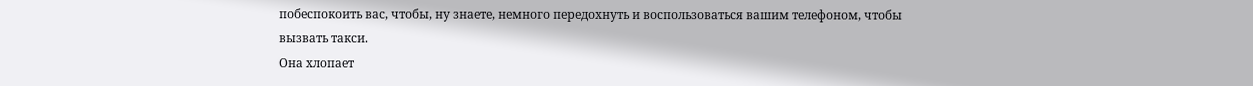побеспокоить вас, чтобы, ну знаете, немного передохнуть и воспользоваться вашим телефоном, чтобы вызвать такси.
Она хлопает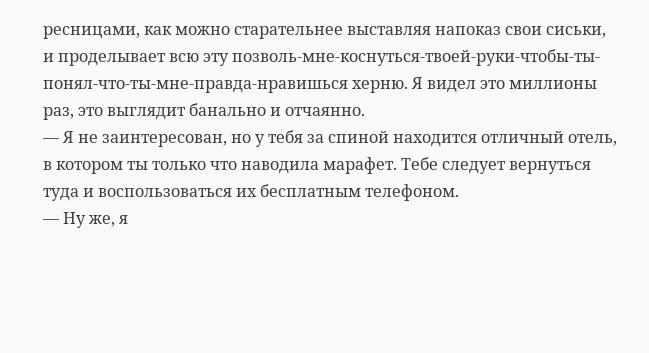ресницами, как можно старательнее выставляя напоказ свои сиськи, и проделывает всю эту позволь-мне-коснуться-твоей-руки-чтобы-ты-понял-что-ты-мне-правда-нравишься херню. Я видел это миллионы раз, это выглядит банально и отчаянно.
— Я не заинтересован, но у тебя за спиной находится отличный отель, в котором ты только что наводила марафет. Тебе следует вернуться туда и воспользоваться их бесплатным телефоном.
— Ну же, я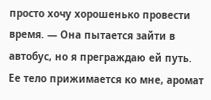просто хочу хорошенько провести время. — Она пытается зайти в автобус, но я преграждаю ей путь. Ее тело прижимается ко мне, аромат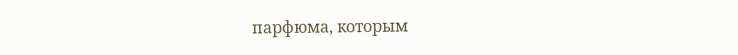парфюма, которым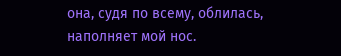она, судя по всему, облилась, наполняет мой нос.